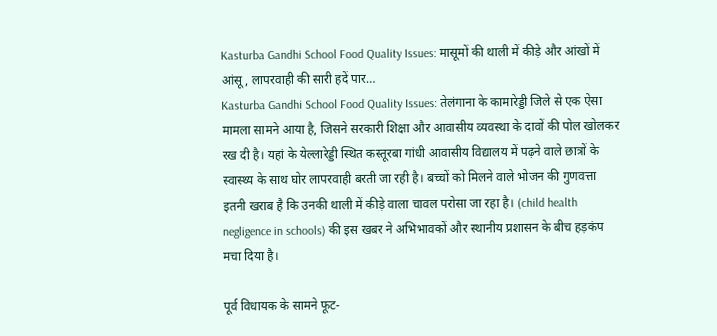Kasturba Gandhi School Food Quality Issues: मासूमों की थाली में कीड़े और आंखों में आंसू, लापरवाही की सारी हदें पार…
Kasturba Gandhi School Food Quality Issues: तेलंगाना के कामारेड्डी जिले से एक ऐसा मामला सामने आया है, जिसने सरकारी शिक्षा और आवासीय व्यवस्था के दावों की पोल खोलकर रख दी है। यहां के येल्लारेड्डी स्थित कस्तूरबा गांधी आवासीय विद्यालय में पढ़ने वाले छात्रों के स्वास्थ्य के साथ घोर लापरवाही बरती जा रही है। बच्चों को मिलने वाले भोजन की गुणवत्ता इतनी खराब है कि उनकी थाली में कीड़े वाला चावल परोसा जा रहा है। (child health negligence in schools) की इस खबर ने अभिभावकों और स्थानीय प्रशासन के बीच हड़कंप मचा दिया है।

पूर्व विधायक के सामने फूट-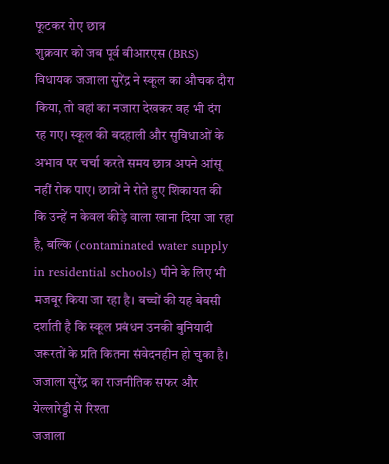फूटकर रोए छात्र
शुक्रवार को जब पूर्व बीआरएस (BRS) विधायक जजाला सुरेंद्र ने स्कूल का औचक दौरा किया, तो वहां का नजारा देखकर वह भी दंग रह गए। स्कूल की बदहाली और सुविधाओं के अभाव पर चर्चा करते समय छात्र अपने आंसू नहीं रोक पाए। छात्रों ने रोते हुए शिकायत की कि उन्हें न केवल कीड़े वाला खाना दिया जा रहा है, बल्कि (contaminated water supply in residential schools) पीने के लिए भी मजबूर किया जा रहा है। बच्चों की यह बेबसी दर्शाती है कि स्कूल प्रबंधन उनकी बुनियादी जरूरतों के प्रति कितना संवेदनहीन हो चुका है।
जजाला सुरेंद्र का राजनीतिक सफर और येल्लारेड्डी से रिश्ता
जजाला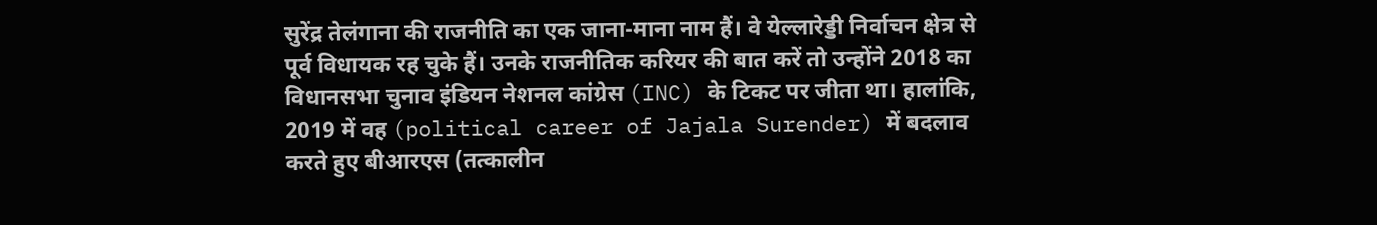सुरेंद्र तेलंगाना की राजनीति का एक जाना-माना नाम हैं। वे येल्लारेड्डी निर्वाचन क्षेत्र से पूर्व विधायक रह चुके हैं। उनके राजनीतिक करियर की बात करें तो उन्होंने 2018 का विधानसभा चुनाव इंडियन नेशनल कांग्रेस (INC) के टिकट पर जीता था। हालांकि, 2019 में वह (political career of Jajala Surender) में बदलाव करते हुए बीआरएस (तत्कालीन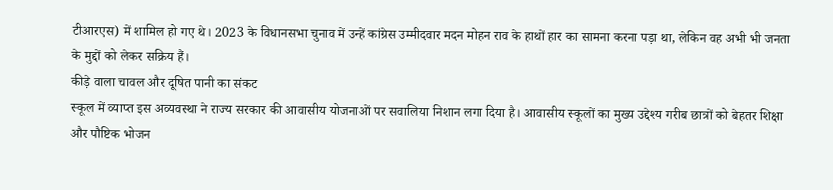टीआरएस) में शामिल हो गए थे। 2023 के विधानसभा चुनाव में उन्हें कांग्रेस उम्मीदवार मदन मोहन राव के हाथों हार का सामना करना पड़ा था, लेकिन वह अभी भी जनता के मुद्दों को लेकर सक्रिय हैं।
कीड़े वाला चावल और दूषित पानी का संकट
स्कूल में व्याप्त इस अव्यवस्था ने राज्य सरकार की आवासीय योजनाओं पर सवालिया निशान लगा दिया है। आवासीय स्कूलों का मुख्य उद्देश्य गरीब छात्रों को बेहतर शिक्षा और पौष्टिक भोजन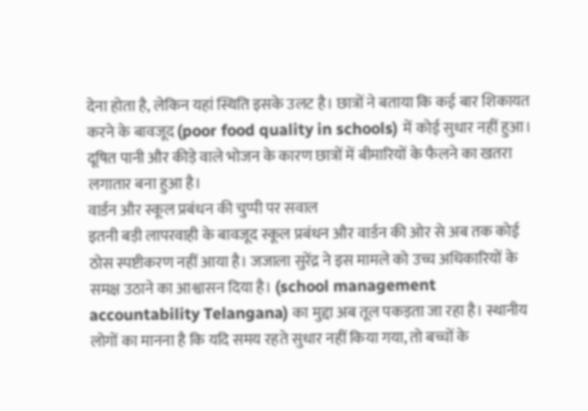देना होता है, लेकिन यहां स्थिति इसके उलट है। छात्रों ने बताया कि कई बार शिकायत करने के बावजूद (poor food quality in schools) में कोई सुधार नहीं हुआ। दूषित पानी और कीड़े वाले भोजन के कारण छात्रों में बीमारियों के फैलने का खतरा लगातार बना हुआ है।
वार्डन और स्कूल प्रबंधन की चुप्पी पर सवाल
इतनी बड़ी लापरवाही के बावजूद स्कूल प्रबंधन और वार्डन की ओर से अब तक कोई ठोस स्पष्टीकरण नहीं आया है। जजाला सुरेंद्र ने इस मामले को उच्च अधिकारियों के समक्ष उठाने का आश्वासन दिया है। (school management accountability Telangana) का मुद्दा अब तूल पकड़ता जा रहा है। स्थानीय लोगों का मानना है कि यदि समय रहते सुधार नहीं किया गया, तो बच्चों के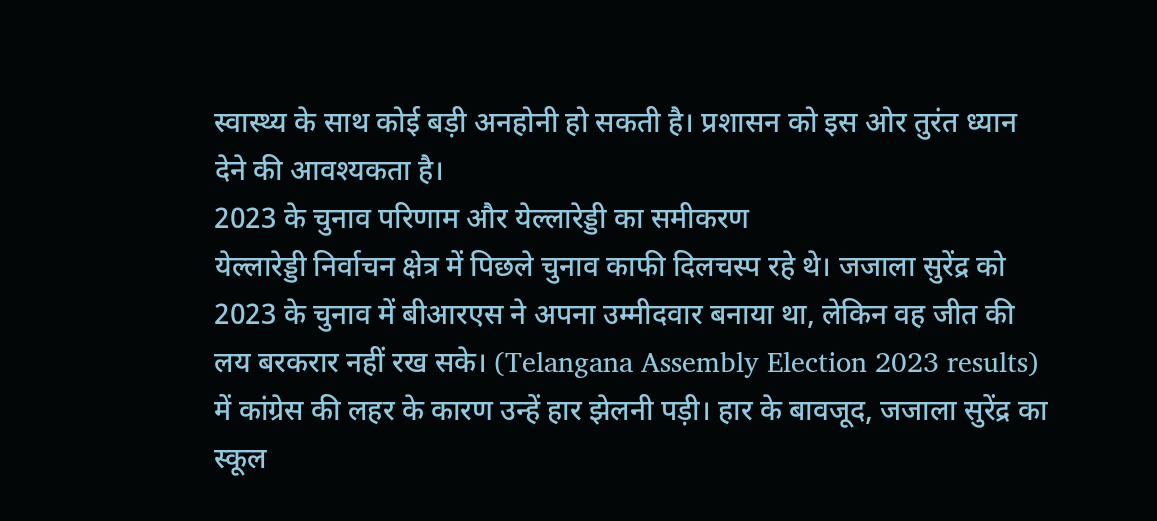स्वास्थ्य के साथ कोई बड़ी अनहोनी हो सकती है। प्रशासन को इस ओर तुरंत ध्यान देने की आवश्यकता है।
2023 के चुनाव परिणाम और येल्लारेड्डी का समीकरण
येल्लारेड्डी निर्वाचन क्षेत्र में पिछले चुनाव काफी दिलचस्प रहे थे। जजाला सुरेंद्र को 2023 के चुनाव में बीआरएस ने अपना उम्मीदवार बनाया था, लेकिन वह जीत की लय बरकरार नहीं रख सके। (Telangana Assembly Election 2023 results) में कांग्रेस की लहर के कारण उन्हें हार झेलनी पड़ी। हार के बावजूद, जजाला सुरेंद्र का स्कूल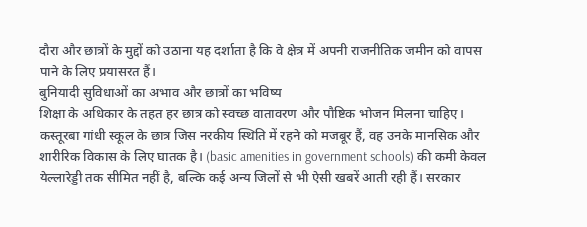दौरा और छात्रों के मुद्दों को उठाना यह दर्शाता है कि वे क्षेत्र में अपनी राजनीतिक जमीन को वापस पाने के लिए प्रयासरत हैं।
बुनियादी सुविधाओं का अभाव और छात्रों का भविष्य
शिक्षा के अधिकार के तहत हर छात्र को स्वच्छ वातावरण और पौष्टिक भोजन मिलना चाहिए। कस्तूरबा गांधी स्कूल के छात्र जिस नरकीय स्थिति में रहने को मजबूर हैं, वह उनके मानसिक और शारीरिक विकास के लिए घातक है। (basic amenities in government schools) की कमी केवल येल्लारेड्डी तक सीमित नहीं है, बल्कि कई अन्य जिलों से भी ऐसी खबरें आती रही हैं। सरकार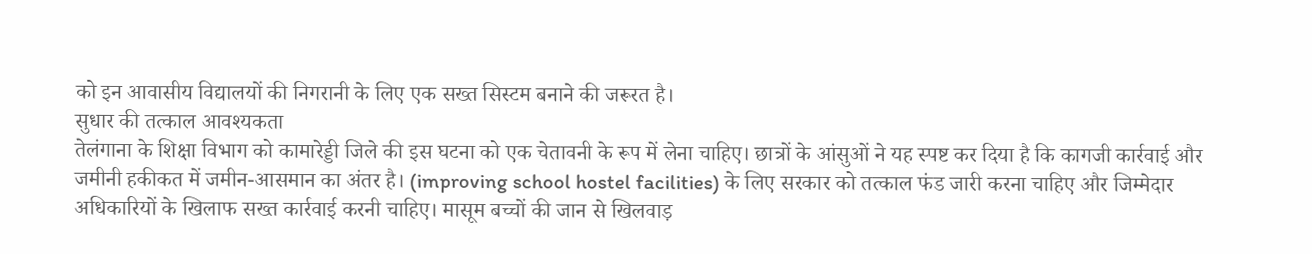को इन आवासीय विद्यालयों की निगरानी के लिए एक सख्त सिस्टम बनाने की जरूरत है।
सुधार की तत्काल आवश्यकता
तेलंगाना के शिक्षा विभाग को कामारेड्डी जिले की इस घटना को एक चेतावनी के रूप में लेना चाहिए। छात्रों के आंसुओं ने यह स्पष्ट कर दिया है कि कागजी कार्रवाई और जमीनी हकीकत में जमीन-आसमान का अंतर है। (improving school hostel facilities) के लिए सरकार को तत्काल फंड जारी करना चाहिए और जिम्मेदार अधिकारियों के खिलाफ सख्त कार्रवाई करनी चाहिए। मासूम बच्चों की जान से खिलवाड़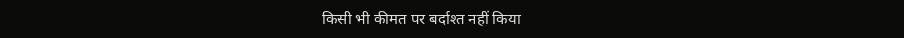किसी भी कीमत पर बर्दाश्त नहीं किया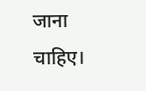जाना चाहिए।